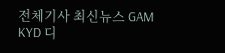전체기사 최신뉴스 GAM
KYD 디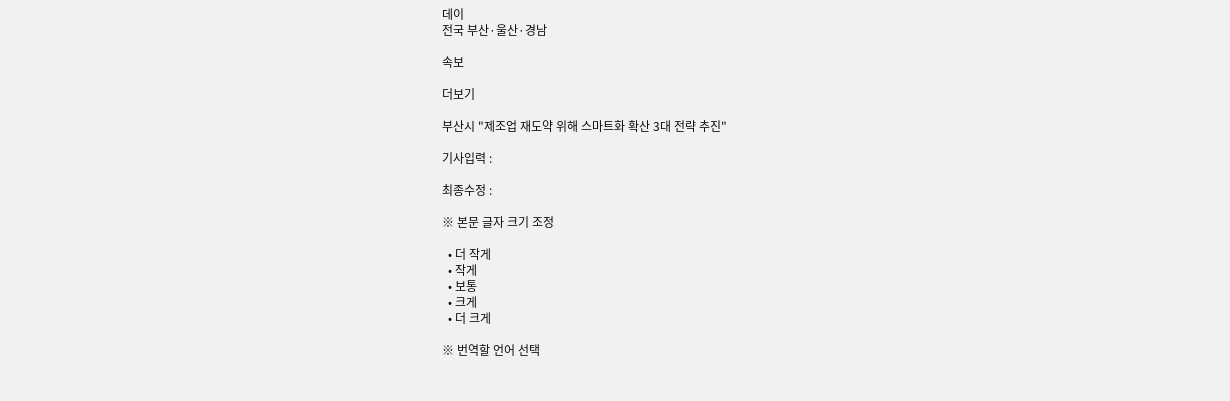데이
전국 부산·울산·경남

속보

더보기

부산시 "제조업 재도약 위해 스마트화 확산 3대 전략 추진"

기사입력 :

최종수정 :

※ 본문 글자 크기 조정

  • 더 작게
  • 작게
  • 보통
  • 크게
  • 더 크게

※ 번역할 언어 선택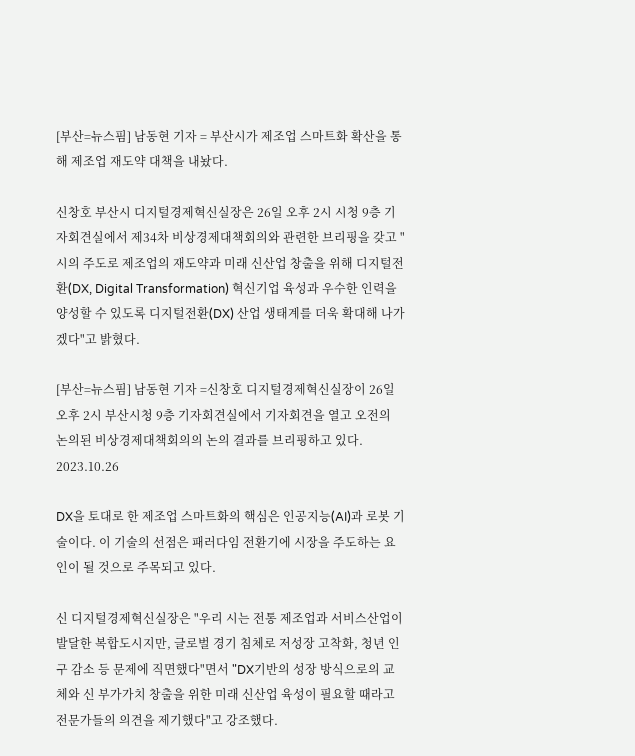[부산=뉴스핌] 남동현 기자 = 부산시가 제조업 스마트화 확산을 통해 제조업 재도약 대책을 내놨다.

신창호 부산시 디지털경제혁신실장은 26일 오후 2시 시청 9층 기자회견실에서 제34차 비상경제대책회의와 관련한 브리핑을 갖고 "시의 주도로 제조업의 재도약과 미래 신산업 창출을 위해 디지털전환(DX, Digital Transformation) 혁신기업 육성과 우수한 인력을 양성할 수 있도록 디지털전환(DX) 산업 생태계를 더욱 확대해 나가겠다"고 밝혔다.

[부산=뉴스핌] 남동현 기자 =신창호 디지털경제혁신실장이 26일 오후 2시 부산시청 9층 기자회견실에서 기자회견을 열고 오전의 논의된 비상경제대책회의의 논의 결과를 브리핑하고 있다. 2023.10.26

DX을 토대로 한 제조업 스마트화의 핵심은 인공지능(AI)과 로봇 기술이다. 이 기술의 선점은 패러다임 전환기에 시장을 주도하는 요인이 될 것으로 주목되고 있다.

신 디지털경제혁신실장은 "우리 시는 전통 제조업과 서비스산업이 발달한 복합도시지만, 글로벌 경기 침체로 저성장 고착화, 청년 인구 감소 등 문제에 직면했다"면서 "DX기반의 성장 방식으로의 교체와 신 부가가치 창출을 위한 미래 신산업 육성이 필요할 때라고 전문가들의 의견을 제기했다"고 강조했다.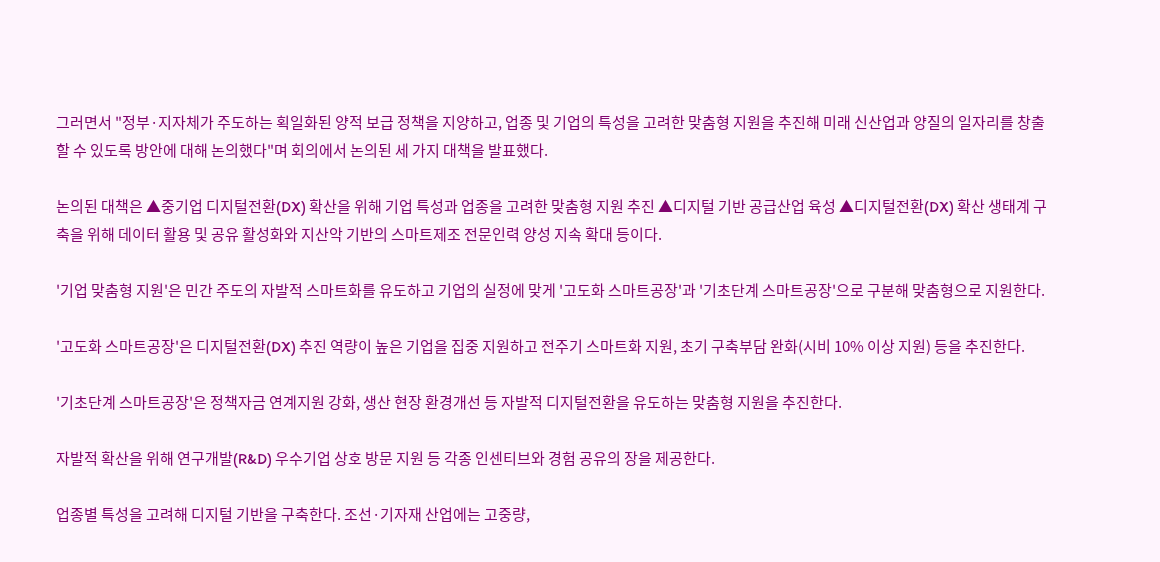그러면서 "정부·지자체가 주도하는 획일화된 양적 보급 정책을 지양하고, 업종 및 기업의 특성을 고려한 맞춤형 지원을 추진해 미래 신산업과 양질의 일자리를 창출할 수 있도록 방안에 대해 논의했다"며 회의에서 논의된 세 가지 대책을 발표했다.

논의된 대책은 ▲중기업 디지털전환(DX) 확산을 위해 기업 특성과 업종을 고려한 맞춤형 지원 추진 ▲디지털 기반 공급산업 육성 ▲디지털전환(DX) 확산 생태계 구축을 위해 데이터 활용 및 공유 활성화와 지산악 기반의 스마트제조 전문인력 양성 지속 확대 등이다.

'기업 맞춤형 지원'은 민간 주도의 자발적 스마트화를 유도하고 기업의 실정에 맞게 '고도화 스마트공장'과 '기초단계 스마트공장'으로 구분해 맞춤형으로 지원한다.

'고도화 스마트공장'은 디지털전환(DX) 추진 역량이 높은 기업을 집중 지원하고 전주기 스마트화 지원, 초기 구축부담 완화(시비 10% 이상 지원) 등을 추진한다.

'기초단계 스마트공장'은 정책자금 연계지원 강화, 생산 현장 환경개선 등 자발적 디지털전환을 유도하는 맞춤형 지원을 추진한다.

자발적 확산을 위해 연구개발(R&D) 우수기업 상호 방문 지원 등 각종 인센티브와 경험 공유의 장을 제공한다.

업종별 특성을 고려해 디지털 기반을 구축한다. 조선·기자재 산업에는 고중량,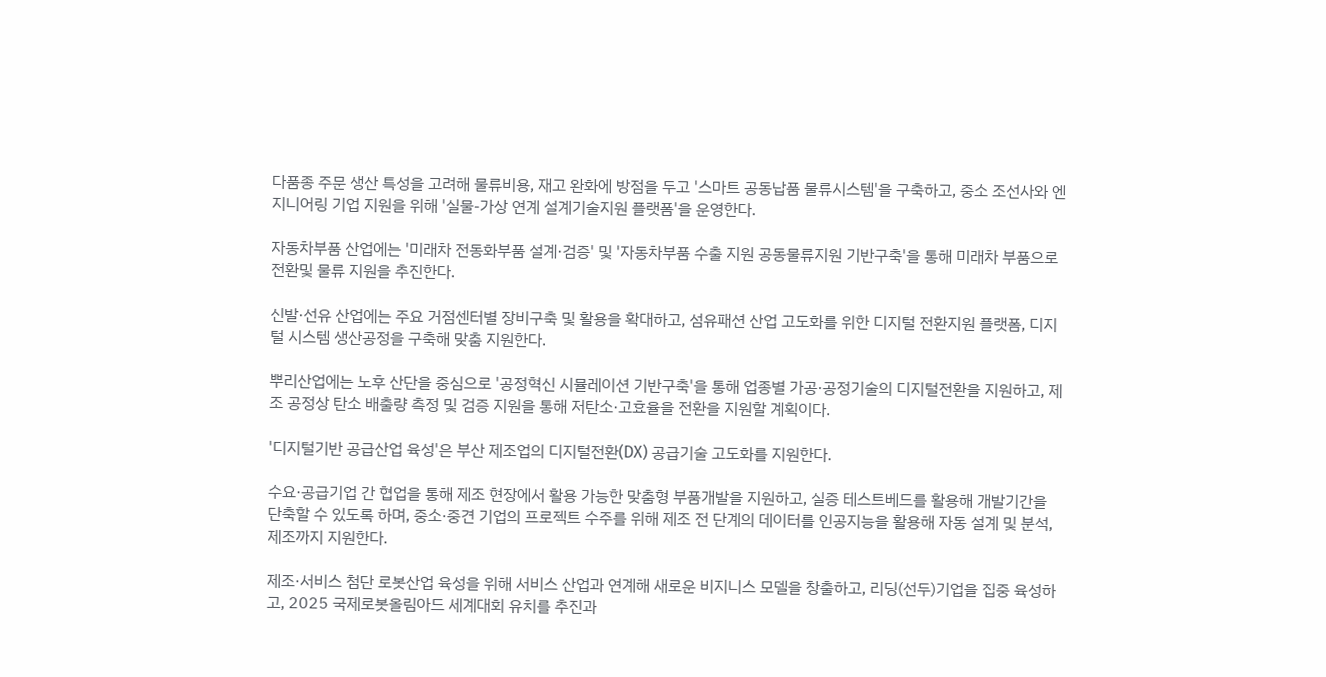다품종 주문 생산 특성을 고려해 물류비용, 재고 완화에 방점을 두고 '스마트 공동납품 물류시스템'을 구축하고, 중소 조선사와 엔지니어링 기업 지원을 위해 '실물-가상 연계 설계기술지원 플랫폼'을 운영한다.

자동차부품 산업에는 '미래차 전동화부품 설계·검증' 및 '자동차부품 수출 지원 공동물류지원 기반구축'을 통해 미래차 부품으로 전환및 물류 지원을 추진한다.

신발·선유 산업에는 주요 거점센터별 장비구축 및 활용을 확대하고, 섬유패션 산업 고도화를 위한 디지털 전환지원 플랫폼, 디지털 시스템 생산공정을 구축해 맞춤 지원한다.

뿌리산업에는 노후 산단을 중심으로 '공정혁신 시뮬레이션 기반구축'을 통해 업종별 가공·공정기술의 디지털전환을 지원하고, 제조 공정상 탄소 배출량 측정 및 검증 지원을 통해 저탄소·고효율을 전환을 지원할 계획이다.

'디지털기반 공급산업 육성'은 부산 제조업의 디지털전환(DX) 공급기술 고도화를 지원한다.

수요·공급기업 간 협업을 통해 제조 현장에서 활용 가능한 맞춤형 부품개발을 지원하고, 실증 테스트베드를 활용해 개발기간을 단축할 수 있도록 하며, 중소·중견 기업의 프로젝트 수주를 위해 제조 전 단계의 데이터를 인공지능을 활용해 자동 설계 및 분석, 제조까지 지원한다.

제조·서비스 첨단 로봇산업 육성을 위해 서비스 산업과 연계해 새로운 비지니스 모델을 창출하고, 리딩(선두)기업을 집중 육성하고, 2025 국제로봇올림아드 세계대회 유치를 추진과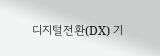디지털전환(DX) 기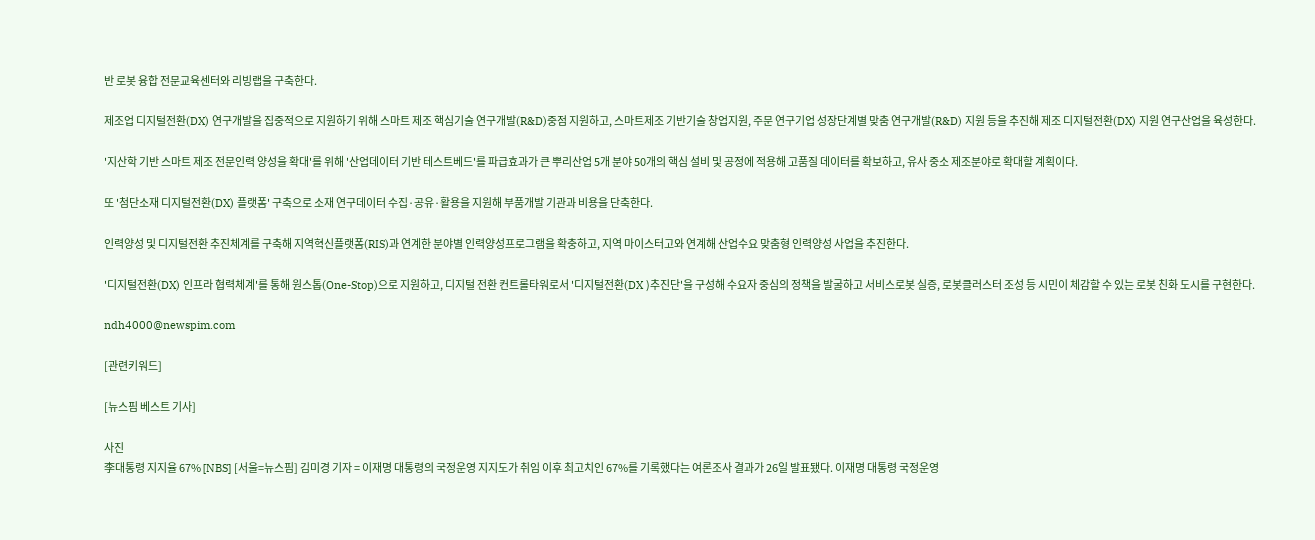반 로봇 융합 전문교육센터와 리빙랩을 구축한다.

제조업 디지털전환(DX) 연구개발을 집중적으로 지원하기 위해 스마트 제조 핵심기술 연구개발(R&D)중점 지원하고, 스마트제조 기반기술 창업지원, 주문 연구기업 성장단계별 맞춤 연구개발(R&D) 지원 등을 추진해 제조 디지털전환(DX) 지원 연구산업을 육성한다.

'지산학 기반 스마트 제조 전문인력 양성을 확대'를 위해 '산업데이터 기반 테스트베드'를 파급효과가 큰 뿌리산업 5개 분야 50개의 핵심 설비 및 공정에 적용해 고품질 데이터를 확보하고, 유사 중소 제조분야로 확대할 계획이다.

또 '첨단소재 디지털전환(DX) 플랫폼' 구축으로 소재 연구데이터 수집·공유·활용을 지원해 부품개발 기관과 비용을 단축한다.

인력양성 및 디지털전환 추진체계를 구축해 지역혁신플랫폼(RIS)과 연계한 분야별 인력양성프로그램을 확충하고, 지역 마이스터고와 연계해 산업수요 맞춤형 인력양성 사업을 추진한다.

'디지털전환(DX) 인프라 협력체계'를 통해 원스톱(One-Stop)으로 지원하고, 디지털 전환 컨트롤타워로서 '디지털전환(DX )추진단'을 구성해 수요자 중심의 정책을 발굴하고 서비스로봇 실증, 로봇클러스터 조성 등 시민이 체감할 수 있는 로봇 친화 도시를 구현한다.

ndh4000@newspim.com

[관련키워드]

[뉴스핌 베스트 기사]

사진
李대통령 지지율 67% [NBS] [서울=뉴스핌] 김미경 기자 = 이재명 대통령의 국정운영 지지도가 취임 이후 최고치인 67%를 기록했다는 여론조사 결과가 26일 발표됐다. 이재명 대통령 국정운영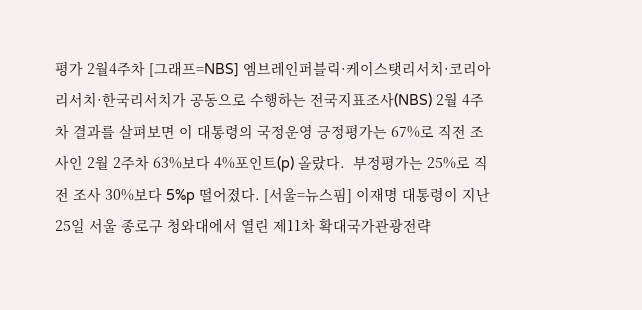평가 2월4주차 [그래프=NBS] 엠브레인퍼블릭·케이스탯리서치·코리아리서치·한국리서치가 공동으로 수행하는 전국지표조사(NBS) 2월 4주차 결과를 살펴보면 이 대통령의 국정운영 긍정평가는 67%로 직전 조사인 2월 2주차 63%보다 4%포인트(p) 올랐다.  부정평가는 25%로 직전 조사 30%보다 5%p 떨어졌다. [서울=뉴스핌] 이재명 대통령이 지난 25일 서울 종로구 청와대에서 열린 제11차 확대국가관광전략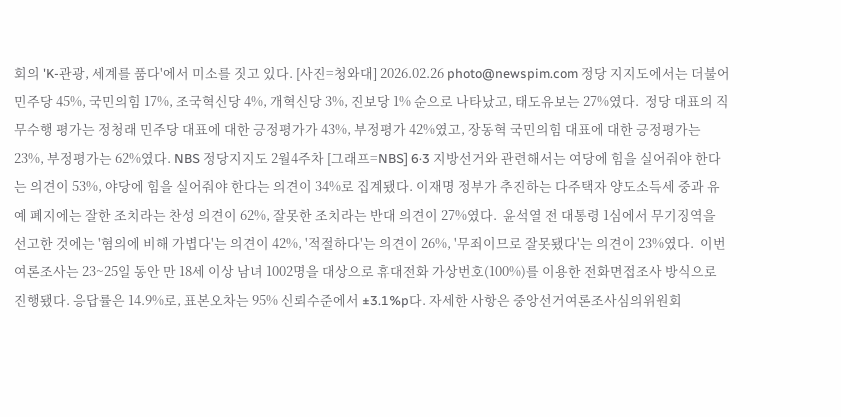회의 'K-관광, 세계를 품다'에서 미소를 짓고 있다. [사진=청와대] 2026.02.26 photo@newspim.com 정당 지지도에서는 더불어민주당 45%, 국민의힘 17%, 조국혁신당 4%, 개혁신당 3%, 진보당 1% 순으로 나타났고, 태도유보는 27%였다.  정당 대표의 직무수행 평가는 정청래 민주당 대표에 대한 긍정평가가 43%, 부정평가 42%였고, 장동혁 국민의힘 대표에 대한 긍정평가는 23%, 부정평가는 62%였다. NBS 정당지지도 2월4주차 [그래프=NBS] 6·3 지방선거와 관련해서는 여당에 힘을 실어줘야 한다는 의견이 53%, 야당에 힘을 실어줘야 한다는 의견이 34%로 집계됐다. 이재명 정부가 추진하는 다주택자 양도소득세 중과 유예 폐지에는 잘한 조치라는 찬성 의견이 62%, 잘못한 조치라는 반대 의견이 27%였다.  윤석열 전 대통령 1심에서 무기징역을 선고한 것에는 '혐의에 비해 가볍다'는 의견이 42%, '적절하다'는 의견이 26%, '무죄이므로 잘못됐다'는 의견이 23%였다.  이번 여론조사는 23~25일 동안 만 18세 이상 남녀 1002명을 대상으로 휴대전화 가상번호(100%)를 이용한 전화면접조사 방식으로 진행됐다. 응답률은 14.9%로, 표본오차는 95% 신뢰수준에서 ±3.1%p다. 자세한 사항은 중앙선거여론조사심의위원회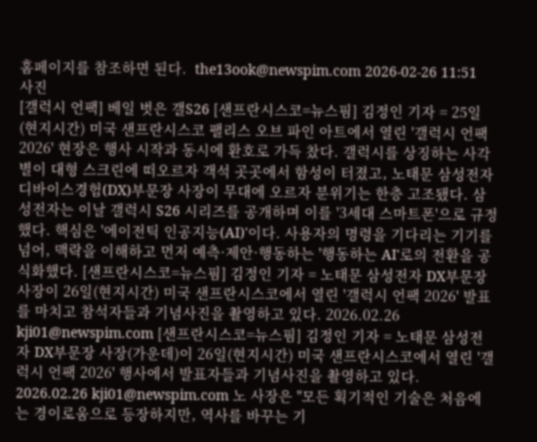홈페이지를 참조하면 된다.  the13ook@newspim.com 2026-02-26 11:51
사진
[갤럭시 언팩] 베일 벗은 갤S26 [샌프란시스코=뉴스핌] 김정인 기자 = 25일(현지시간) 미국 샌프란시스코 팰리스 오브 파인 아트에서 열린 '갤럭시 언팩 2026' 현장은 행사 시작과 동시에 환호로 가득 찼다. 갤럭시를 상징하는 사각별이 대형 스크린에 떠오르자 객석 곳곳에서 함성이 터졌고, 노태문 삼성전자 디바이스경험(DX)부문장 사장이 무대에 오르자 분위기는 한층 고조됐다. 삼성전자는 이날 갤럭시 S26 시리즈를 공개하며 이를 '3세대 스마트폰'으로 규정했다. 핵심은 '에이전틱 인공지능(AI)'이다. 사용자의 명령을 기다리는 기기를 넘어, 맥락을 이해하고 먼저 예측·제안·행동하는 '행동하는 AI'로의 전환을 공식화했다. [샌프란시스코=뉴스핌] 김정인 기자 = 노태문 삼성전자 DX부문장 사장이 26일(현지시간) 미국 샌프란시스코에서 열린 '갤럭시 언팩 2026' 발표를 마치고 참석자들과 기념사진을 촬영하고 있다. 2026.02.26 kji01@newspim.com [샌프란시스코=뉴스핌] 김정인 기자 = 노태문 삼성전자 DX부문장 사장(가운데)이 26일(현지시간) 미국 샌프란시스코에서 열린 '갤럭시 언팩 2026' 행사에서 발표자들과 기념사진을 촬영하고 있다. 2026.02.26 kji01@newspim.com 노 사장은 "모든 획기적인 기술은 처음에는 경이로움으로 등장하지만, 역사를 바꾸는 기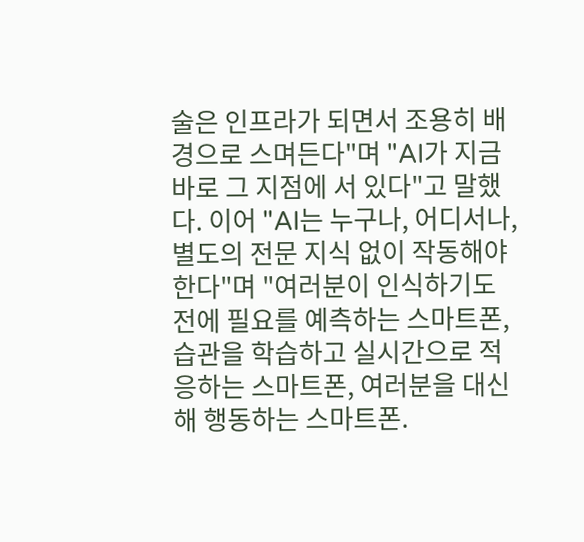술은 인프라가 되면서 조용히 배경으로 스며든다"며 "AI가 지금 바로 그 지점에 서 있다"고 말했다. 이어 "AI는 누구나, 어디서나, 별도의 전문 지식 없이 작동해야 한다"며 "여러분이 인식하기도 전에 필요를 예측하는 스마트폰, 습관을 학습하고 실시간으로 적응하는 스마트폰, 여러분을 대신해 행동하는 스마트폰.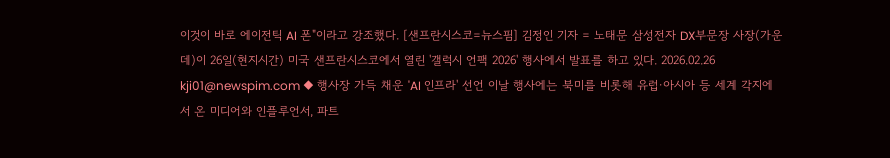이것이 바로 에이전틱 AI 폰"이라고 강조했다. [샌프란시스코=뉴스핌] 김정인 기자 = 노태문 삼성전자 DX부문장 사장(가운데)이 26일(현지시간) 미국 샌프란시스코에서 열린 '갤럭시 언팩 2026' 행사에서 발표를 하고 있다. 2026.02.26 kji01@newspim.com ◆ 행사장 가득 채운 'AI 인프라' 선언 이날 행사에는 북미를 비롯해 유럽·아시아 등 세계 각지에서 온 미디어와 인플루언서, 파트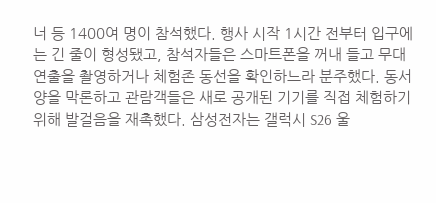너 등 1400여 명이 참석했다. 행사 시작 1시간 전부터 입구에는 긴 줄이 형성됐고, 참석자들은 스마트폰을 꺼내 들고 무대 연출을 촬영하거나 체험존 동선을 확인하느라 분주했다. 동서양을 막론하고 관람객들은 새로 공개된 기기를 직접 체험하기 위해 발걸음을 재촉했다. 삼성전자는 갤럭시 S26 울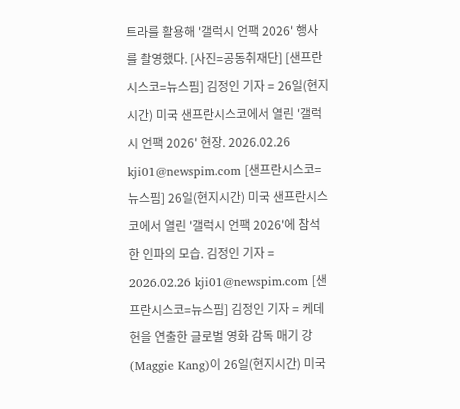트라를 활용해 '갤럭시 언팩 2026' 행사를 촬영했다. [사진=공동취재단] [샌프란시스코=뉴스핌] 김정인 기자 = 26일(현지시간) 미국 샌프란시스코에서 열린 '갤럭시 언팩 2026' 현장. 2026.02.26 kji01@newspim.com [샌프란시스코=뉴스핌] 26일(현지시간) 미국 샌프란시스코에서 열린 '갤럭시 언팩 2026'에 참석한 인파의 모습. 김정인 기자 = 2026.02.26 kji01@newspim.com [샌프란시스코=뉴스핌] 김정인 기자 = 케데헌을 연출한 글로벌 영화 감독 매기 강(Maggie Kang)이 26일(현지시간) 미국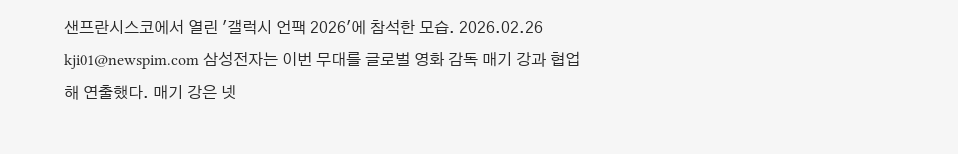샌프란시스코에서 열린 '갤럭시 언팩 2026'에 참석한 모습. 2026.02.26 kji01@newspim.com 삼성전자는 이번 무대를 글로벌 영화 감독 매기 강과 협업해 연출했다. 매기 강은 넷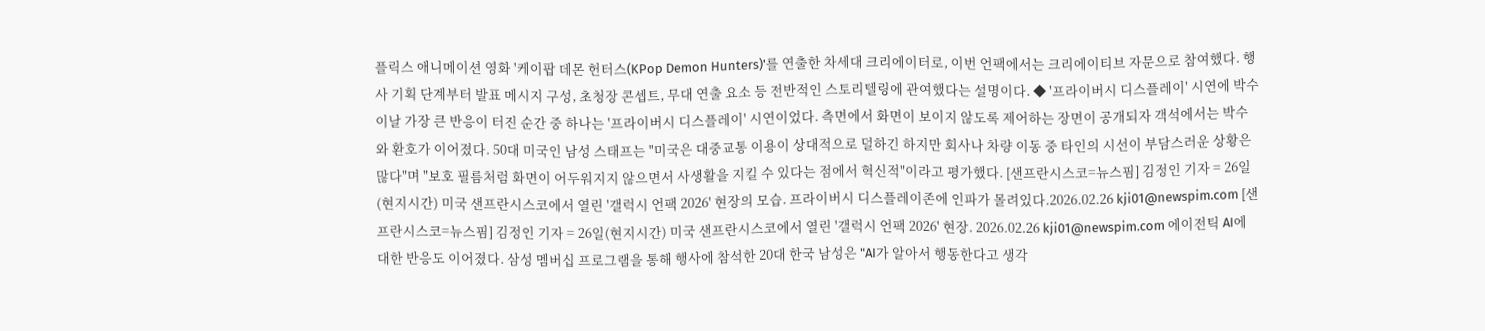플릭스 애니메이션 영화 '케이팝 데몬 헌터스(KPop Demon Hunters)'를 연출한 차세대 크리에이터로, 이번 언팩에서는 크리에이티브 자문으로 참여했다. 행사 기획 단계부터 발표 메시지 구성, 초청장 콘셉트, 무대 연출 요소 등 전반적인 스토리텔링에 관여했다는 설명이다. ◆ '프라이버시 디스플레이' 시연에 박수 이날 가장 큰 반응이 터진 순간 중 하나는 '프라이버시 디스플레이' 시연이었다. 측면에서 화면이 보이지 않도록 제어하는 장면이 공개되자 객석에서는 박수와 환호가 이어졌다. 50대 미국인 남성 스태프는 "미국은 대중교통 이용이 상대적으로 덜하긴 하지만 회사나 차량 이동 중 타인의 시선이 부담스러운 상황은 많다"며 "보호 필름처럼 화면이 어두워지지 않으면서 사생활을 지킬 수 있다는 점에서 혁신적"이라고 평가했다. [샌프란시스코=뉴스핌] 김정인 기자 = 26일(현지시간) 미국 샌프란시스코에서 열린 '갤럭시 언팩 2026' 현장의 모습. 프라이버시 디스플레이존에 인파가 몰려있다.2026.02.26 kji01@newspim.com [샌프란시스코=뉴스핌] 김정인 기자 = 26일(현지시간) 미국 샌프란시스코에서 열린 '갤럭시 언팩 2026' 현장. 2026.02.26 kji01@newspim.com 에이전틱 AI에 대한 반응도 이어졌다. 삼성 멤버십 프로그램을 통해 행사에 참석한 20대 한국 남성은 "AI가 알아서 행동한다고 생각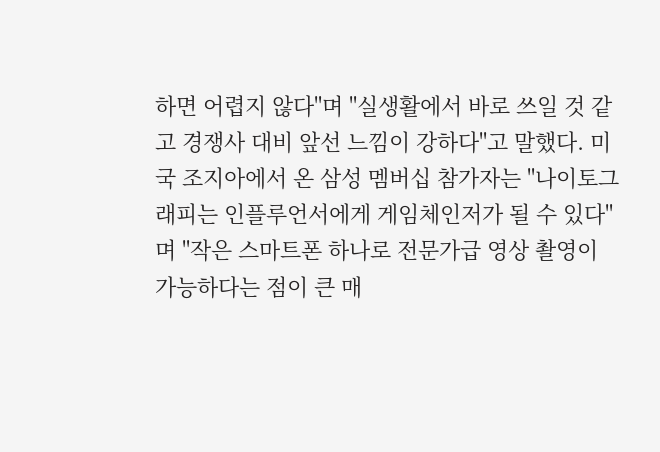하면 어렵지 않다"며 "실생활에서 바로 쓰일 것 같고 경쟁사 대비 앞선 느낌이 강하다"고 말했다. 미국 조지아에서 온 삼성 멤버십 참가자는 "나이토그래피는 인플루언서에게 게임체인저가 될 수 있다"며 "작은 스마트폰 하나로 전문가급 영상 촬영이 가능하다는 점이 큰 매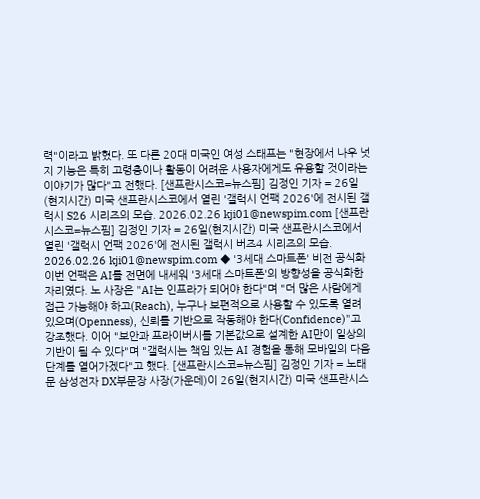력"이라고 밝혔다. 또 다른 20대 미국인 여성 스태프는 "현장에서 나우 넛지 기능은 특히 고령층이나 활동이 어려운 사용자에게도 유용할 것이라는 이야기가 많다"고 전했다. [샌프란시스코=뉴스핌] 김정인 기자 = 26일(현지시간) 미국 샌프란시스코에서 열린 '갤럭시 언팩 2026'에 전시된 갤럭시 S26 시리즈의 모습. 2026.02.26 kji01@newspim.com [샌프란시스코=뉴스핌] 김정인 기자 = 26일(현지시간) 미국 샌프란시스코에서 열린 '갤럭시 언팩 2026'에 전시된 갤럭시 버즈4 시리즈의 모습. 2026.02.26 kji01@newspim.com ◆ '3세대 스마트폰' 비전 공식화 이번 언팩은 AI를 전면에 내세워 '3세대 스마트폰'의 방향성을 공식화한 자리였다. 노 사장은 "AI는 인프라가 되어야 한다"며 "더 많은 사람에게 접근 가능해야 하고(Reach), 누구나 보편적으로 사용할 수 있도록 열려 있으며(Openness), 신뢰를 기반으로 작동해야 한다(Confidence)"고 강조했다. 이어 "보안과 프라이버시를 기본값으로 설계한 AI만이 일상의 기반이 될 수 있다"며 "갤럭시는 책임 있는 AI 경험을 통해 모바일의 다음 단계를 열어가겠다"고 했다. [샌프란시스코=뉴스핌] 김정인 기자 = 노태문 삼성전자 DX부문장 사장(가운데)이 26일(현지시간) 미국 샌프란시스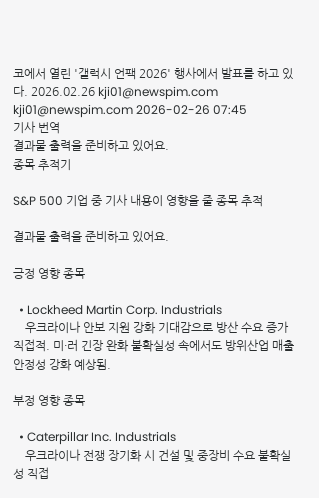코에서 열린 '갤럭시 언팩 2026' 행사에서 발표를 하고 있다. 2026.02.26 kji01@newspim.com kji01@newspim.com 2026-02-26 07:45
기사 번역
결과물 출력을 준비하고 있어요.
종목 추적기

S&P 500 기업 중 기사 내용이 영향을 줄 종목 추적

결과물 출력을 준비하고 있어요.

긍정 영향 종목

  • Lockheed Martin Corp. Industrials
    우크라이나 안보 지원 강화 기대감으로 방산 수요 증가 직접적. 미·러 긴장 완화 불확실성 속에서도 방위산업 매출 안정성 강화 예상됨.

부정 영향 종목

  • Caterpillar Inc. Industrials
    우크라이나 전쟁 장기화 시 건설 및 중장비 수요 불확실성 직접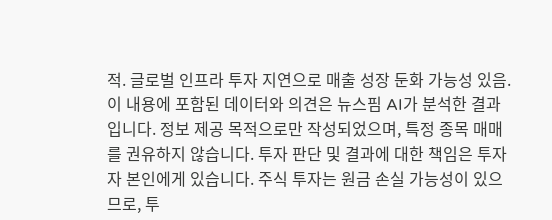적. 글로벌 인프라 투자 지연으로 매출 성장 둔화 가능성 있음.
이 내용에 포함된 데이터와 의견은 뉴스핌 AI가 분석한 결과입니다. 정보 제공 목적으로만 작성되었으며, 특정 종목 매매를 권유하지 않습니다. 투자 판단 및 결과에 대한 책임은 투자자 본인에게 있습니다. 주식 투자는 원금 손실 가능성이 있으므로, 투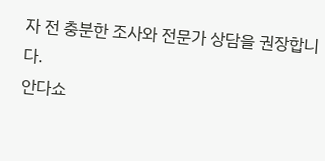자 전 충분한 조사와 전문가 상담을 권장합니다.
안다쇼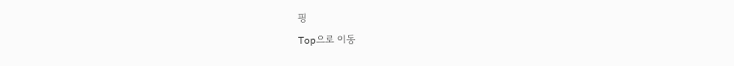핑
Top으로 이동